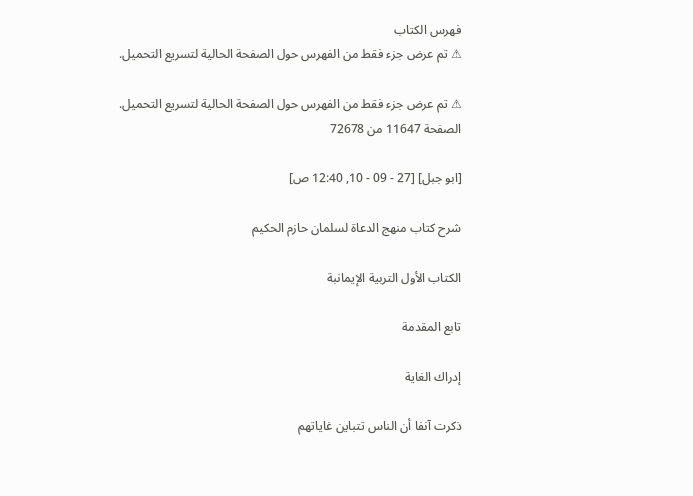فهرس الكتاب
⚠ تم عرض جزء فقط من الفهرس حول الصفحة الحالية لتسريع التحميل.

⚠ تم عرض جزء فقط من الفهرس حول الصفحة الحالية لتسريع التحميل.
الصفحة 11647 من 72678

[ابو جبل] [27 - 09 - 10, 12:40 ص]

شرح كتاب منهج الدعاة لسلمان حازم الحكيم

الكتاب الأول التربية الإيمانبة

تابع المقدمة

إدراك الغاية

ذكرت آنفا أن الناس تتباين غاياتهم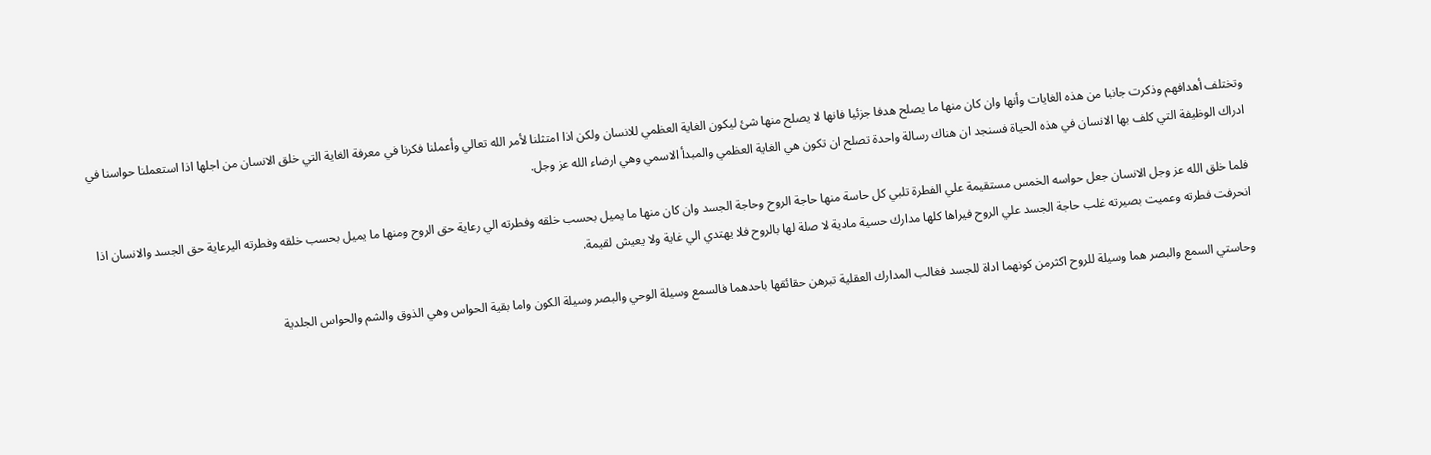وتختلف أهدافهم وذكرت جانبا من هذه الغايات وأنها وان كان منها ما يصلح هدفا جزئيا فانها لا يصلح منها شئ ليكون الغاية العظمي للانسان ولكن اذا امتثلنا لأمر الله تعالي وأعملنا فكرنا في معرفة الغاية التي خلق الانسان من اجلها اذا استعملنا حواسنا في ادراك الوظيفة التي كلف بها الانسان في هذه الحياة فسنجد ان هناك رسالة واحدة تصلح ان تكون هي الغاية العظمي والمبدأ الاسمي وهي ارضاء الله عز وجل.

فلما خلق الله عز وجل الانسان جعل حواسه الخمس مستقيمة علي الفطرة تلبي كل حاسة منها حاجة الروح وحاجة الجسد وان كان منها ما يميل بحسب خلقه وفطرته الي رعاية حق الروح ومنها ما يميل بحسب خلقه وفطرته اليرعاية حق الجسد والانسان اذا انحرفت فطرته وعميت بصيرته غلب حاجة الجسد علي الروح فيراها كلها مدارك حسية مادية لا صلة لها بالروح فلا يهتدي الي غاية ولا يعيش لقيمة.

وحاستي السمع والبصر هما وسيلة للروح اكثرمن كونهما اداة للجسد فغالب المدارك العقلية تبرهن حقائقها باحدهما فالسمع وسيلة الوحي والبصر وسيلة الكون واما بقية الحواس وهي الذوق والشم والحواس الجلدية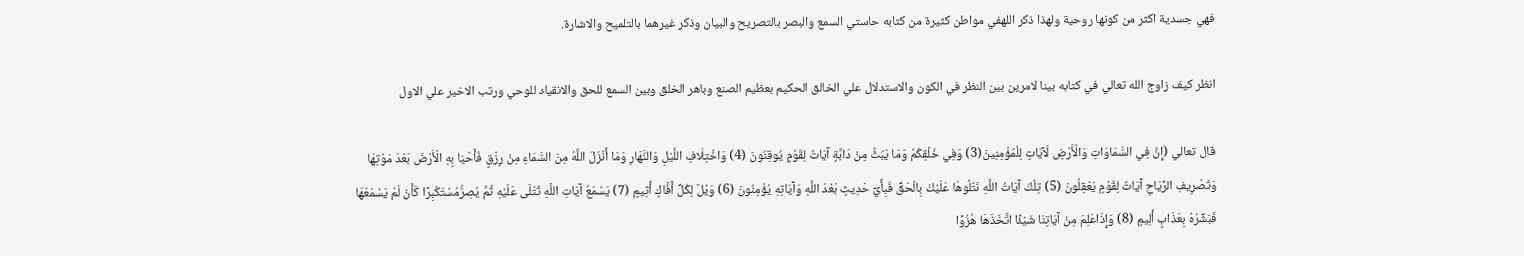فهي جسدية اكثر من كونها روحية ولهذا ذكر اللهفي مواطن كثيرة من كتابه حاستي السمع والبصر بالتصريح والبيان وذكر غيرهما بالتلميح والاشارة.

انظر كيف زاوج الله تعالي في كتابه بينا لامرين بين النظر في الكون والاستدلال علي الخالق الحكيم بعظيم الصنع وباهر الخلق وبين السمع للحق والانقياد للوحي ورتب الاخير علي الاول

قال تعالي (إِنَّ فِي السَّمَاوَاتِ وَالْأَرْضِ لَآيَاتٍ لِلْمُؤْمِنِينَ(3) وَفِي خَلْقِكُمْ وَمَا يَبُثُّ مِنْ دَابَّةٍ آيَاتٌ لِقَوْمٍ يُوقِنُونَ (4) وَاخْتِلَافِ اللَّيْلِ وَالنَّهَارِ وَمَا أَنْزَلَ اللَّهُ مِنَ السَّمَاءِ مِنْ رِزْقٍ فَأَحْيَا بِهِ الْأَرْضَ بَعْدَ مَوْتِهَا وَتَصْرِيفِ الرِّيَاحِ آيَاتٌ لِقَوْمٍ يَعْقِلُونَ (5) تِلْكَ آيَاتُ اللَّهِ نَتْلُوهَا عَلَيْكَ بِالْحَقِّ فَبِأَيِّ حَدِيثٍ بَعْدَ اللَّهِ وَآيَاتِهِ يُؤْمِنُونَ (6) وَيْلٌ لِكُلِّ أَفَّاكٍ أَثِيمٍ (7) يَسْمَعُ آيَاتِ اللَّهِ تُتْلَى عَلَيْهِ ثُمَّ يُصِرُّمُسْتَكْبِرًا كَأَنْ لَمْ يَسْمَعْهَا فَبَشِّرْهُ بِعَذَابٍ أَلِيمٍ (8) وَإِذَاعَلِمَ مِنْ آيَاتِنَا شَيْئًا اتَّخَذَهَا هُزُوًا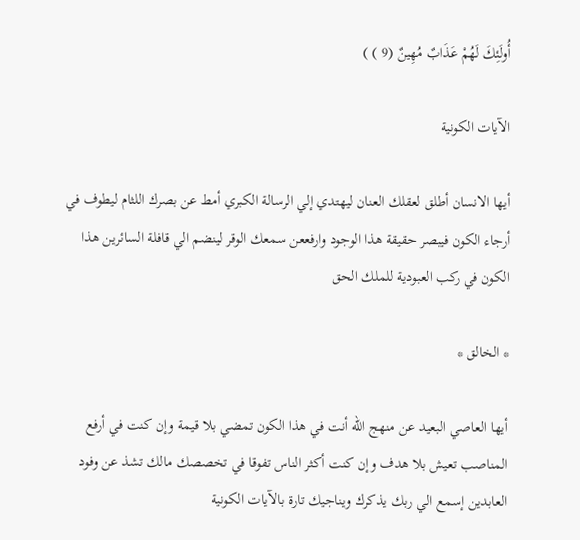أُولَئِكَ لَهُمْ عَذَابٌ مُهِينٌ (9 ) )

الآيات الكونية

أيها الانسان أطلق لعقلك العنان ليهتدي إلي الرسالة الكبري أمط عن بصرك اللثام ليطوف في أرجاء الكون فيبصر حقيقة هذا الوجود وارفععن سمعك الوقر لينضم الي قافلة السائرين هذا الكون في ركب العبودية للملك الحق

* الخالق *

أيها العاصي البعيد عن منهج الله أنت في هذا الكون تمضي بلا قيمة وإن كنت في أرفع المناصب تعيش بلا هدف وإن كنت أكثر الناس تفوقا في تخصصك مالك تشذ عن وفود العابدين إسمع الي ربك يذكرك ويناجيك تارة بالآيات الكونية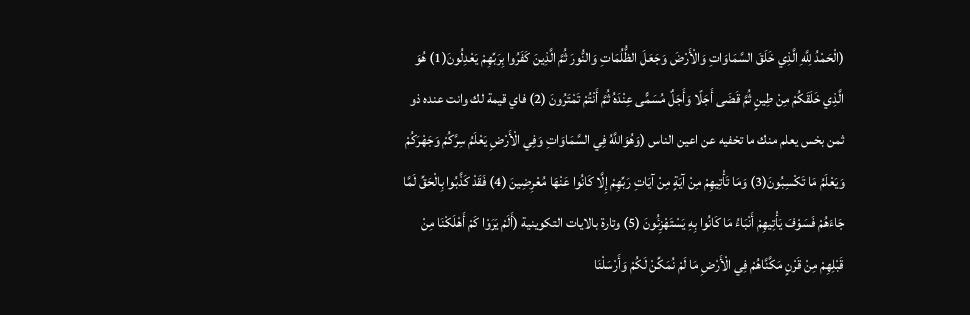(الْحَمْدُ لِلَّهِ الَّذِي خَلَقَ السَّمَاوَاتِ وَالْأَرْضَ وَجَعَلَ الظُّلُمَاتِ وَالنُّورَ ثُمَّ الَّذِينَ كَفَرُوا بِرَبِّهِمْ يَعْدِلُونَ(1) هُوَ الَّذِي خَلَقَكُمْ مِنْ طِينٍ ثُمَّ قَضَى أَجَلًا وَأَجَلٌ مُسَمًّى عِنْدَهُ ثُمَّ أَنْتُمْ تَمْتَرُونَ (2) فاي قيمة لك وانت عنده ذو ثمن بخس يعلم منك ما تخفيه عن اعين الناس (وَهُوَاللَّهُ فِي السَّمَاوَاتِ وَفِي الْأَرْضِ يَعْلَمُ سِرَّكُمْ وَجَهْرَكُمْ وَيَعْلَمُ مَا تَكْسِبُونَ(3) وَمَا تَأْتِيهِمْ مِنْ آيَةٍ مِنْ آيَاتِ رَبِّهِمْ إِلَّا كَانُوا عَنْهَا مُعْرِضِينَ (4) فَقَدْ كَذَّبُوا بِالْحَقِّ لَمَّا جَاءَهُمْ فَسَوْفَ يَأْتِيهِمْ أَنْبَاءُ مَا كَانُوا بِهِ يَسْتَهْزِئُونَ (5) وتارة بالايات التكوينية (أَلَمْ يَرَوْا كَمْ أَهْلَكْنَا مِنْ قَبْلِهِمْ مِنْ قَرْنٍ مَكَّنَّاهُمْ فِي الْأَرْضِ مَا لَمْ نُمَكِّنْ لَكُمْ وَأَرْسَلْنَا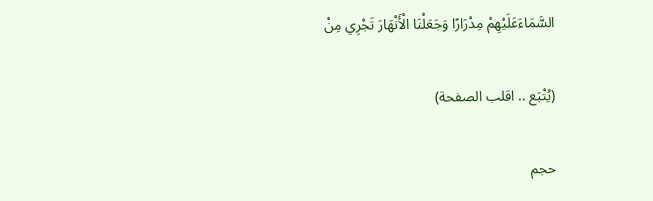السَّمَاءَعَلَيْهِمْ مِدْرَارًا وَجَعَلْنَا الْأَنْهَارَ تَجْرِي مِنْ

(يُتْبَع .. اقلب الصفحة)

حجم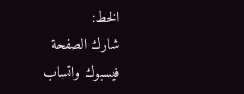الخط:
شارك الصفحة
فيسبوك واتساب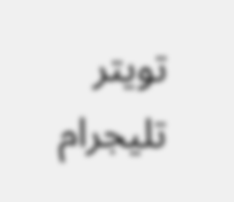تويتر تليجرام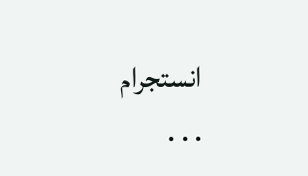انستجرام
. . .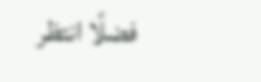فضلًا انتظر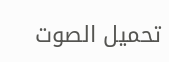تحميل الصوت